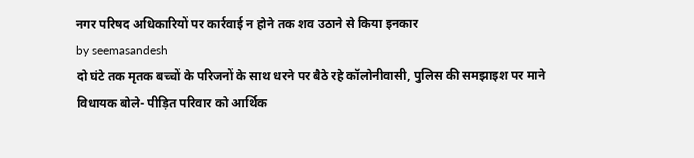नगर परिषद अधिकारियों पर कार्रवाई न होने तक शव उठाने से किया इनकार
by seemasandesh
दो घंटे तक मृतक बच्चों के परिजनों के साथ धरने पर बैठे रहे कॉलोनीवासी, पुलिस की समझाइश पर माने
विधायक बोले- पीड़ित परिवार को आर्थिक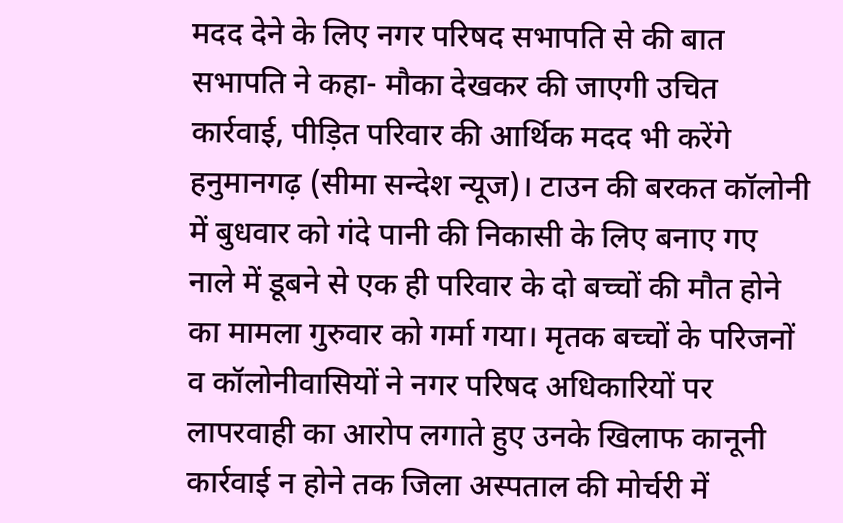मदद देने के लिए नगर परिषद सभापति से की बात
सभापति ने कहा- मौका देखकर की जाएगी उचित कार्रवाई, पीड़ित परिवार की आर्थिक मदद भी करेंगे हनुमानगढ़ (सीमा सन्देश न्यूज)। टाउन की बरकत कॉलोनी में बुधवार को गंदे पानी की निकासी के लिए बनाए गए नाले में डूबने से एक ही परिवार के दो बच्चों की मौत होने का मामला गुरुवार को गर्मा गया। मृतक बच्चों के परिजनों व कॉलोनीवासियों ने नगर परिषद अधिकारियों पर लापरवाही का आरोप लगाते हुए उनके खिलाफ कानूनी कार्रवाई न होने तक जिला अस्पताल की मोर्चरी में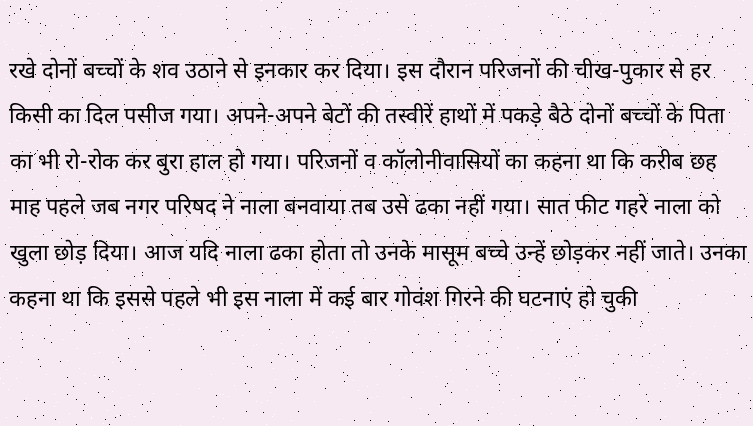रखे दोनों बच्चों के शव उठाने से इनकार कर दिया। इस दौरान परिजनों की चीख-पुकार से हर किसी का दिल पसीज गया। अपने-अपने बेटों की तस्वीरें हाथों में पकड़े बैठे दोनों बच्चों के पिता का भी रो-रोक कर बुरा हाल हो गया। परिजनों व कॉलोनीवासियों का कहना था कि करीब छह माह पहले जब नगर परिषद ने नाला बनवाया तब उसे ढका नहीं गया। सात फीट गहरे नाला को खुला छोड़ दिया। आज यदि नाला ढका होता तो उनके मासूम बच्चे उन्हें छोड़कर नहीं जाते। उनका कहना था कि इससे पहले भी इस नाला में कई बार गोवंश गिरने की घटनाएं हो चुकी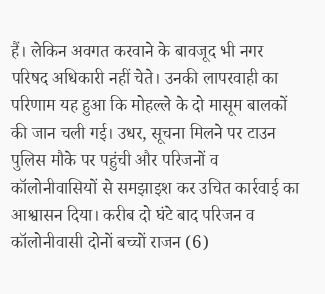हैं। लेकिन अवगत करवाने के बावजूद भी नगर परिषद अधिकारी नहीं चेते। उनकी लापरवाही का परिणाम यह हुआ कि मोहल्ले के दो मासूम बालकों की जान चली गई। उधर, सूचना मिलने पर टाउन पुलिस मौके पर पहुंची और परिजनों व कॉलोनीवासियों से समझाइश कर उचित कार्रवाई का आश्वासन दिया। करीब दो घंटे बाद परिजन व कॉलोनीवासी दोनों बच्चों राजन (6)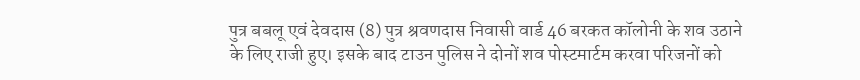पुत्र बबलू एवं देवदास (8) पुत्र श्रवणदास निवासी वार्ड 46 बरकत कॉलोनी के शव उठाने के लिए राजी हुए। इसके बाद टाउन पुलिस ने दोनों शव पोस्टमार्टम करवा परिजनों को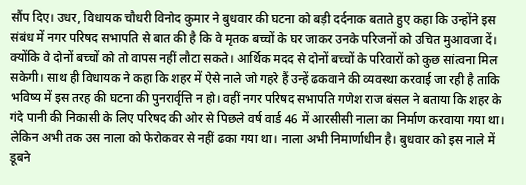सौंप दिए। उधर, विधायक चौधरी विनोद कुमार ने बुधवार की घटना को बड़ी दर्दनाक बताते हुए कहा कि उन्होंने इस संबंध में नगर परिषद सभापति से बात की है कि वे मृतक बच्चों के घर जाकर उनके परिजनों को उचित मुआवजा दें। क्योंकि वे दोनों बच्चों को तो वापस नहीं लौटा सकते। आर्थिक मदद से दोनों बच्चों के परिवारों को कुछ सांत्वना मिल सकेगी। साथ ही विधायक ने कहा कि शहर में ऐसे नाले जो गहरे हैं उन्हें ढकवाने की व्यवस्था करवाई जा रही है ताकि भविष्य में इस तरह की घटना की पुनरार्वृत्ति न हो। वहीं नगर परिषद सभापति गणेश राज बंसल ने बताया कि शहर के गंदे पानी की निकासी के लिए परिषद की ओर से पिछले वर्ष वार्ड 46 में आरसीसी नाला का निर्माण करवाया गया था। लेकिन अभी तक उस नाला को फेरोकवर से नहीं ढका गया था। नाला अभी निमार्णाधीन है। बुधवार को इस नाले में डूबने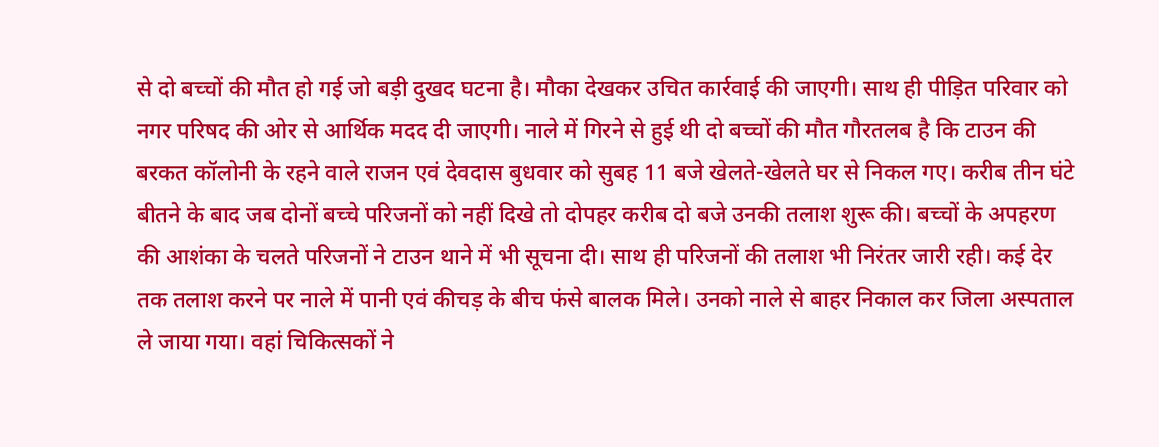से दो बच्चों की मौत हो गई जो बड़ी दुखद घटना है। मौका देखकर उचित कार्रवाई की जाएगी। साथ ही पीड़ित परिवार को नगर परिषद की ओर से आर्थिक मदद दी जाएगी। नाले में गिरने से हुई थी दो बच्चों की मौत गौरतलब है कि टाउन की बरकत कॉलोनी के रहने वाले राजन एवं देवदास बुधवार को सुबह 11 बजे खेलते-खेलते घर से निकल गए। करीब तीन घंटे बीतने के बाद जब दोनों बच्चे परिजनों को नहीं दिखे तो दोपहर करीब दो बजे उनकी तलाश शुरू की। बच्चों के अपहरण की आशंका के चलते परिजनों ने टाउन थाने में भी सूचना दी। साथ ही परिजनों की तलाश भी निरंतर जारी रही। कई देर तक तलाश करने पर नाले में पानी एवं कीचड़ के बीच फंसे बालक मिले। उनको नाले से बाहर निकाल कर जिला अस्पताल ले जाया गया। वहां चिकित्सकों ने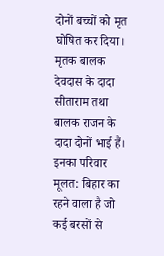दोनों बच्चों को मृत घोषित कर दिया। मृतक बालक देवदास के दादा सीताराम तथा बालक राजन के दादा दोनों भाई हैं। इनका परिवार मूलत: बिहार का रहने वाला है जो कई बरसों से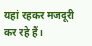यहां रहकर मजदूरी कर रहे हैं।